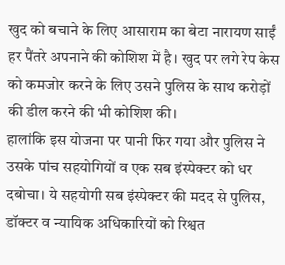खुद को बचाने के लिए आसाराम का बेटा नारायण साईं हर पैंतरे अपनाने की कोशिश में है। खुद पर लगे रेप केस को कमजोर करने के लिए उसने पुलिस के साथ करोड़ों की डील करने की भी कोशिश की।
हालांकि इस योजना पर पानी फिर गया और पुलिस ने उसके पांच सहयोगियों व एक सब इंस्पेक्टर को धर दबोचा। ये सहयोगी सब इंस्पेक्टर की मदद से पुलिस, डॉक्टर व न्यायिक अधिकारियों को रिश्वत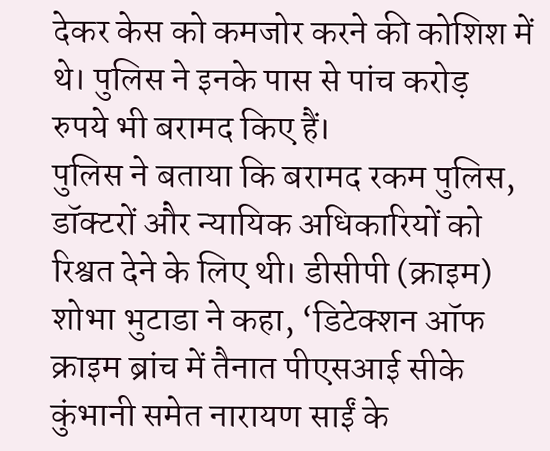देकर केस को कमजोर करने की कोशिश में थे। पुलिस ने इनके पास से पांच करोड़ रुपये भी बरामद किए हैं।
पुलिस ने बताया कि बरामद रकम पुलिस, डॉक्टरों और न्यायिक अधिकारियों को रिश्वत देने के लिए थी। डीसीपी (क्राइम) शोभा भुटाडा ने कहा, ‘डिटेक्शन ऑफ क्राइम ब्रांच में तैनात पीएसआई सीके कुंभानी समेत नारायण साईं के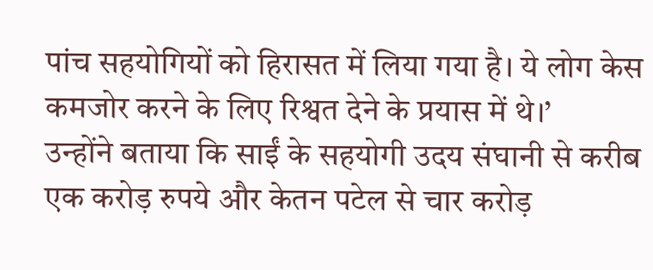पांच सहयोगियों को हिरासत में लिया गया है। ये लोग केस कमजोर करने के लिए रिश्वत देने के प्रयास में थे।’
उन्होंने बताया कि साईं के सहयोगी उदय संघानी से करीब एक करोड़ रुपये और केतन पटेल से चार करोड़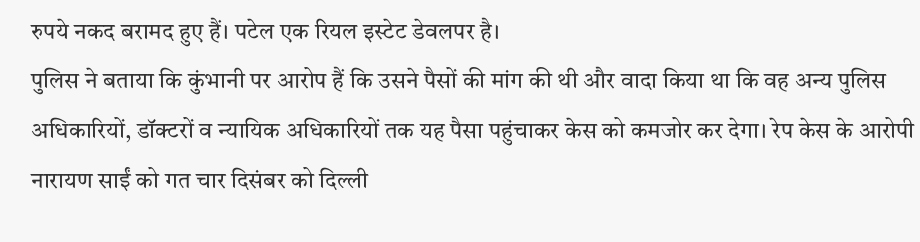रुपये नकद बरामद हुए हैं। पटेल एक रियल इस्टेट डेवलपर है।
पुलिस ने बताया कि कुंभानी पर आरोप हैं कि उसने पैसों की मांग की थी और वादा किया था कि वह अन्य पुलिस अधिकारियों, डॉक्टरों व न्यायिक अधिकारियों तक यह पैसा पहुंचाकर केस को कमजोर कर देगा। रेप केस के आरोपी नारायण साईं को गत चार दिसंबर को दिल्ली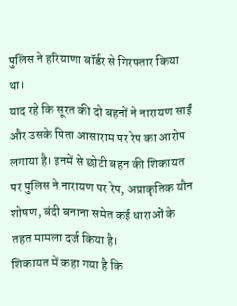पुलिस ने हरियाणा बॉर्डर से गिरफ्तार किया था।
याद रहे कि सूरत की दो बहनों ने नारायण साईं और उसके पिता आसाराम पर रेप का आरोप लगाया है। इनमें से छोटी बहन की शिकायत पर पुलिस ने नारायण पर रेप, अप्राकृतिक यौन शोषण, बंदी बनाना समेत कई धाराओं के तहत मामला दर्ज किया है।
शिकायत में कहा गया है कि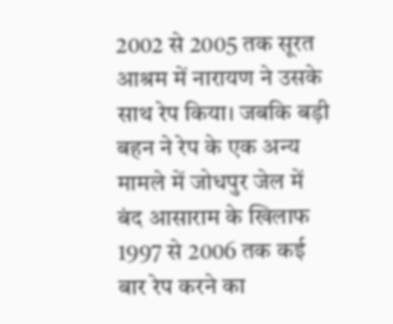2002 से 2005 तक सूरत आश्रम में नारायण ने उसके साथ रेप किया। जबकि बड़ी बहन ने रेप के एक अन्य मामले में जोधपुर जेल में बंद आसाराम के खिलाफ 1997 से 2006 तक कई बार रेप करने का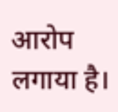आरोप लगाया है।